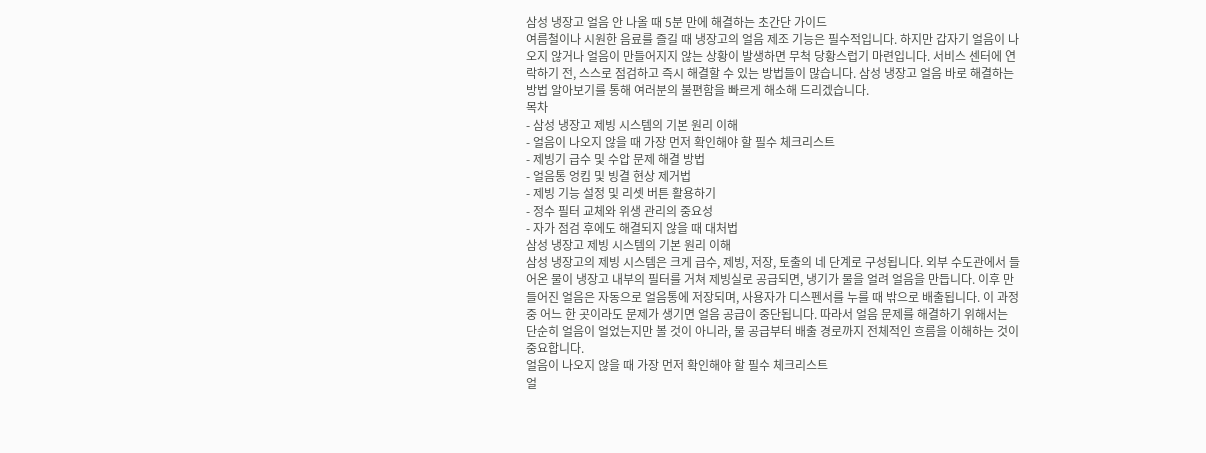삼성 냉장고 얼음 안 나올 때 5분 만에 해결하는 초간단 가이드
여름철이나 시원한 음료를 즐길 때 냉장고의 얼음 제조 기능은 필수적입니다. 하지만 갑자기 얼음이 나오지 않거나 얼음이 만들어지지 않는 상황이 발생하면 무척 당황스럽기 마련입니다. 서비스 센터에 연락하기 전, 스스로 점검하고 즉시 해결할 수 있는 방법들이 많습니다. 삼성 냉장고 얼음 바로 해결하는 방법 알아보기를 통해 여러분의 불편함을 빠르게 해소해 드리겠습니다.
목차
- 삼성 냉장고 제빙 시스템의 기본 원리 이해
- 얼음이 나오지 않을 때 가장 먼저 확인해야 할 필수 체크리스트
- 제빙기 급수 및 수압 문제 해결 방법
- 얼음통 엉킴 및 빙결 현상 제거법
- 제빙 기능 설정 및 리셋 버튼 활용하기
- 정수 필터 교체와 위생 관리의 중요성
- 자가 점검 후에도 해결되지 않을 때 대처법
삼성 냉장고 제빙 시스템의 기본 원리 이해
삼성 냉장고의 제빙 시스템은 크게 급수, 제빙, 저장, 토출의 네 단계로 구성됩니다. 외부 수도관에서 들어온 물이 냉장고 내부의 필터를 거쳐 제빙실로 공급되면, 냉기가 물을 얼려 얼음을 만듭니다. 이후 만들어진 얼음은 자동으로 얼음통에 저장되며, 사용자가 디스펜서를 누를 때 밖으로 배출됩니다. 이 과정 중 어느 한 곳이라도 문제가 생기면 얼음 공급이 중단됩니다. 따라서 얼음 문제를 해결하기 위해서는 단순히 얼음이 얼었는지만 볼 것이 아니라, 물 공급부터 배출 경로까지 전체적인 흐름을 이해하는 것이 중요합니다.
얼음이 나오지 않을 때 가장 먼저 확인해야 할 필수 체크리스트
얼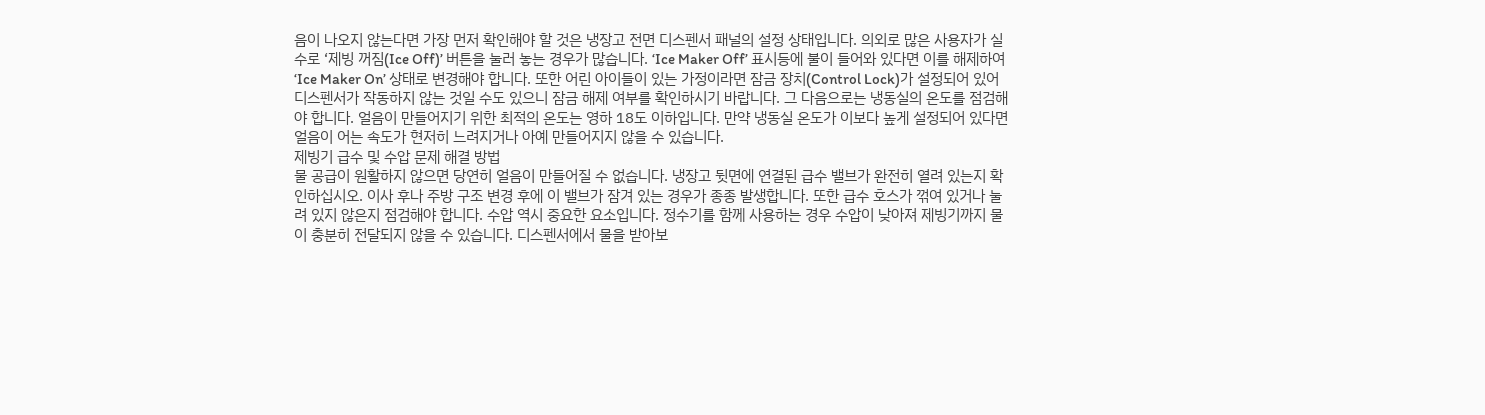음이 나오지 않는다면 가장 먼저 확인해야 할 것은 냉장고 전면 디스펜서 패널의 설정 상태입니다. 의외로 많은 사용자가 실수로 ‘제빙 꺼짐(Ice Off)’ 버튼을 눌러 놓는 경우가 많습니다. ‘Ice Maker Off’ 표시등에 불이 들어와 있다면 이를 해제하여 ‘Ice Maker On’ 상태로 변경해야 합니다. 또한 어린 아이들이 있는 가정이라면 잠금 장치(Control Lock)가 설정되어 있어 디스펜서가 작동하지 않는 것일 수도 있으니 잠금 해제 여부를 확인하시기 바랍니다. 그 다음으로는 냉동실의 온도를 점검해야 합니다. 얼음이 만들어지기 위한 최적의 온도는 영하 18도 이하입니다. 만약 냉동실 온도가 이보다 높게 설정되어 있다면 얼음이 어는 속도가 현저히 느려지거나 아예 만들어지지 않을 수 있습니다.
제빙기 급수 및 수압 문제 해결 방법
물 공급이 원활하지 않으면 당연히 얼음이 만들어질 수 없습니다. 냉장고 뒷면에 연결된 급수 밸브가 완전히 열려 있는지 확인하십시오. 이사 후나 주방 구조 변경 후에 이 밸브가 잠겨 있는 경우가 종종 발생합니다. 또한 급수 호스가 꺾여 있거나 눌려 있지 않은지 점검해야 합니다. 수압 역시 중요한 요소입니다. 정수기를 함께 사용하는 경우 수압이 낮아져 제빙기까지 물이 충분히 전달되지 않을 수 있습니다. 디스펜서에서 물을 받아보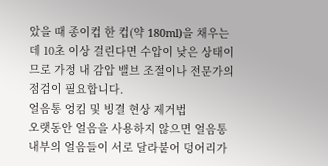았을 때 종이컵 한 컵(약 180ml)을 채우는 데 10초 이상 걸린다면 수압이 낮은 상태이므로 가정 내 감압 밸브 조절이나 전문가의 점검이 필요합니다.
얼음통 엉킴 및 빙결 현상 제거법
오랫동안 얼음을 사용하지 않으면 얼음통 내부의 얼음들이 서로 달라붙어 덩어리가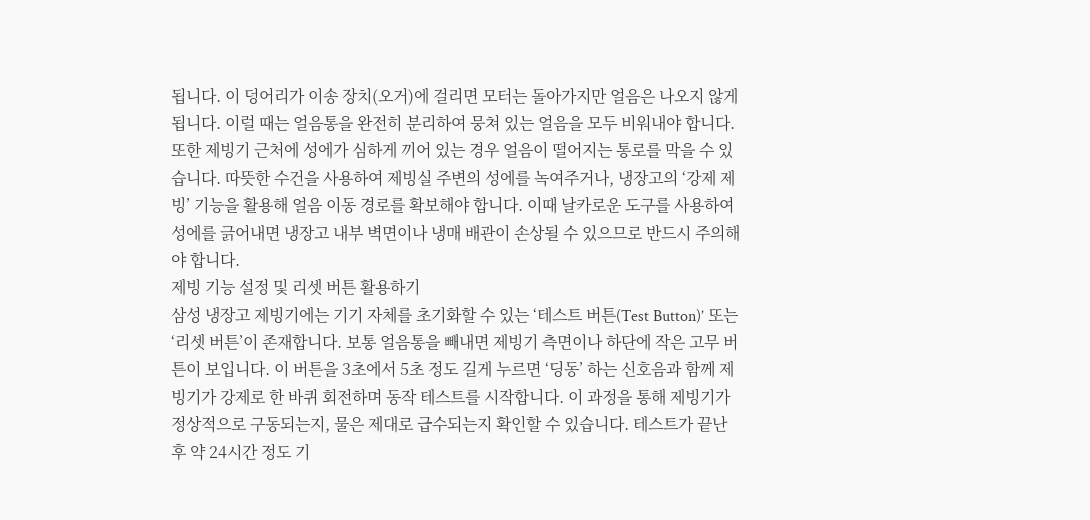됩니다. 이 덩어리가 이송 장치(오거)에 걸리면 모터는 돌아가지만 얼음은 나오지 않게 됩니다. 이럴 때는 얼음통을 완전히 분리하여 뭉쳐 있는 얼음을 모두 비워내야 합니다. 또한 제빙기 근처에 성에가 심하게 끼어 있는 경우 얼음이 떨어지는 통로를 막을 수 있습니다. 따뜻한 수건을 사용하여 제빙실 주변의 성에를 녹여주거나, 냉장고의 ‘강제 제빙’ 기능을 활용해 얼음 이동 경로를 확보해야 합니다. 이때 날카로운 도구를 사용하여 성에를 긁어내면 냉장고 내부 벽면이나 냉매 배관이 손상될 수 있으므로 반드시 주의해야 합니다.
제빙 기능 설정 및 리셋 버튼 활용하기
삼성 냉장고 제빙기에는 기기 자체를 초기화할 수 있는 ‘테스트 버튼(Test Button)’ 또는 ‘리셋 버튼’이 존재합니다. 보통 얼음통을 빼내면 제빙기 측면이나 하단에 작은 고무 버튼이 보입니다. 이 버튼을 3초에서 5초 정도 길게 누르면 ‘딩동’ 하는 신호음과 함께 제빙기가 강제로 한 바퀴 회전하며 동작 테스트를 시작합니다. 이 과정을 통해 제빙기가 정상적으로 구동되는지, 물은 제대로 급수되는지 확인할 수 있습니다. 테스트가 끝난 후 약 24시간 정도 기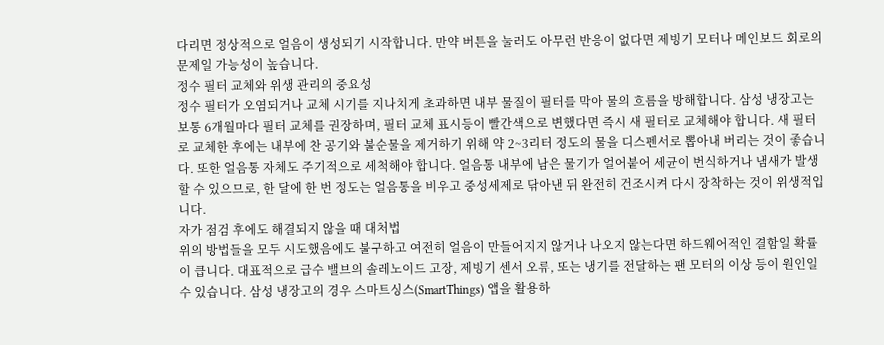다리면 정상적으로 얼음이 생성되기 시작합니다. 만약 버튼을 눌러도 아무런 반응이 없다면 제빙기 모터나 메인보드 회로의 문제일 가능성이 높습니다.
정수 필터 교체와 위생 관리의 중요성
정수 필터가 오염되거나 교체 시기를 지나치게 초과하면 내부 물질이 필터를 막아 물의 흐름을 방해합니다. 삼성 냉장고는 보통 6개월마다 필터 교체를 권장하며, 필터 교체 표시등이 빨간색으로 변했다면 즉시 새 필터로 교체해야 합니다. 새 필터로 교체한 후에는 내부에 찬 공기와 불순물을 제거하기 위해 약 2~3리터 정도의 물을 디스펜서로 뽑아내 버리는 것이 좋습니다. 또한 얼음통 자체도 주기적으로 세척해야 합니다. 얼음통 내부에 남은 물기가 얼어붙어 세균이 번식하거나 냄새가 발생할 수 있으므로, 한 달에 한 번 정도는 얼음통을 비우고 중성세제로 닦아낸 뒤 완전히 건조시켜 다시 장착하는 것이 위생적입니다.
자가 점검 후에도 해결되지 않을 때 대처법
위의 방법들을 모두 시도했음에도 불구하고 여전히 얼음이 만들어지지 않거나 나오지 않는다면 하드웨어적인 결함일 확률이 큽니다. 대표적으로 급수 밸브의 솔레노이드 고장, 제빙기 센서 오류, 또는 냉기를 전달하는 팬 모터의 이상 등이 원인일 수 있습니다. 삼성 냉장고의 경우 스마트싱스(SmartThings) 앱을 활용하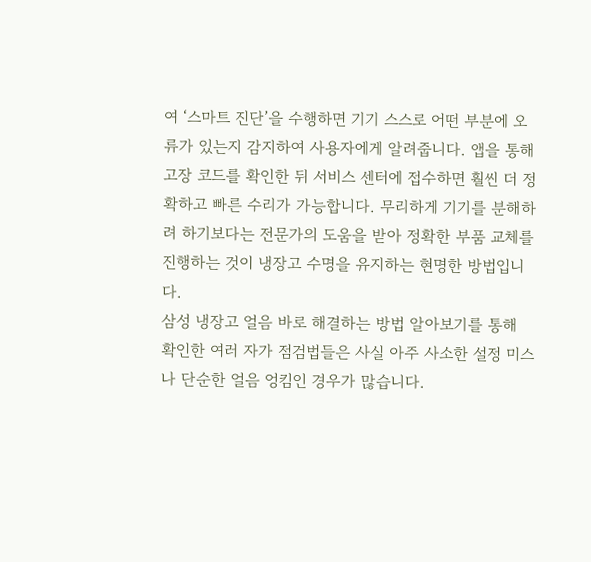여 ‘스마트 진단’을 수행하면 기기 스스로 어떤 부분에 오류가 있는지 감지하여 사용자에게 알려줍니다. 앱을 통해 고장 코드를 확인한 뒤 서비스 센터에 접수하면 훨씬 더 정확하고 빠른 수리가 가능합니다. 무리하게 기기를 분해하려 하기보다는 전문가의 도움을 받아 정확한 부품 교체를 진행하는 것이 냉장고 수명을 유지하는 현명한 방법입니다.
삼성 냉장고 얼음 바로 해결하는 방법 알아보기를 통해 확인한 여러 자가 점검법들은 사실 아주 사소한 설정 미스나 단순한 얼음 엉킴인 경우가 많습니다.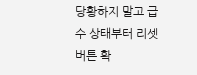당황하지 말고 급수 상태부터 리셋 버튼 확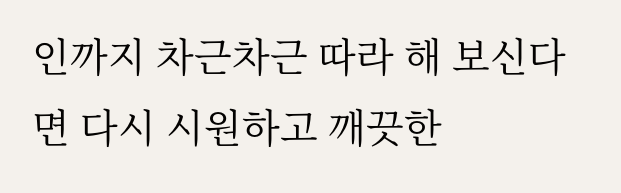인까지 차근차근 따라 해 보신다면 다시 시원하고 깨끗한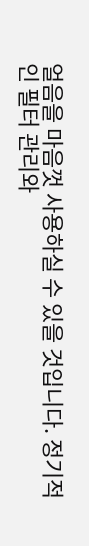얼음을 마음껏 사용하실 수 있을 것입니다. 정기적인 필터 관리와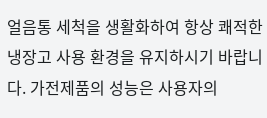얼음통 세척을 생활화하여 항상 쾌적한 냉장고 사용 환경을 유지하시기 바랍니다. 가전제품의 성능은 사용자의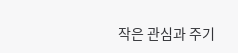작은 관심과 주기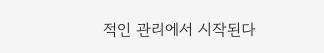적인 관리에서 시작된다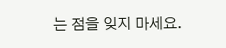는 점을 잊지 마세요.